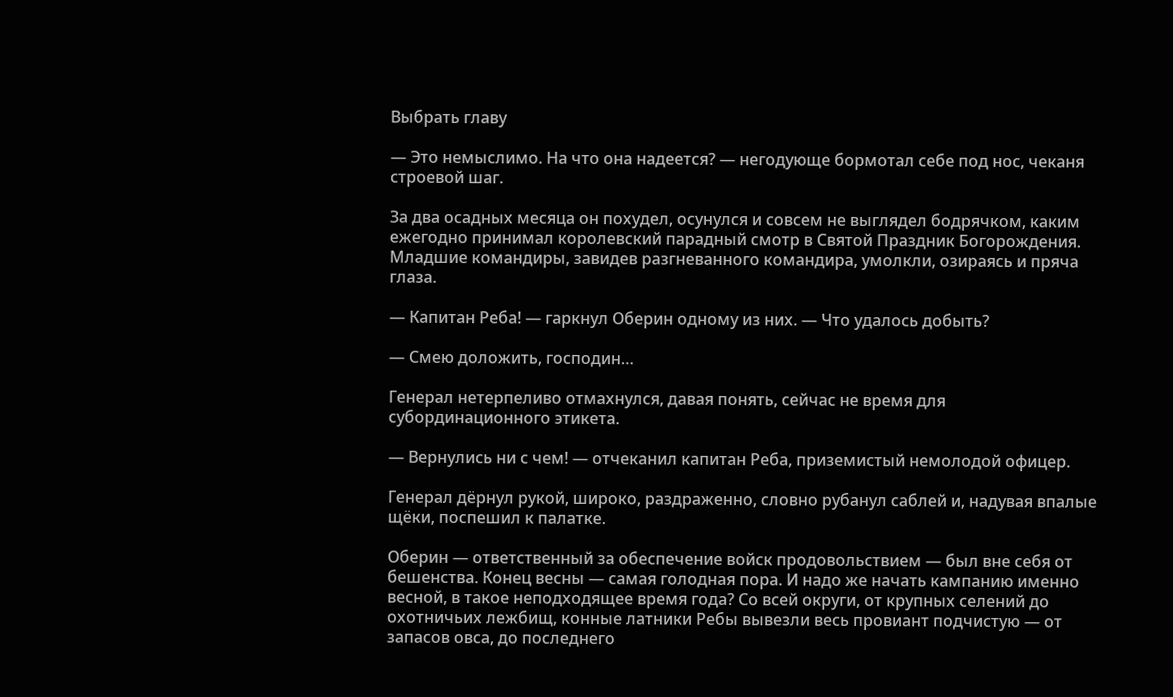Выбрать главу

— Это немыслимо. На что она надеется? — негодующе бормотал себе под нос, чеканя строевой шаг.

За два осадных месяца он похудел, осунулся и совсем не выглядел бодрячком, каким ежегодно принимал королевский парадный смотр в Святой Праздник Богорождения. Младшие командиры, завидев разгневанного командира, умолкли, озираясь и пряча глаза.

— Капитан Реба! — гаркнул Оберин одному из них. — Что удалось добыть?

— Смею доложить, господин…

Генерал нетерпеливо отмахнулся, давая понять, сейчас не время для субординационного этикета.

— Вернулись ни с чем! — отчеканил капитан Реба, приземистый немолодой офицер.

Генерал дёрнул рукой, широко, раздраженно, словно рубанул саблей и, надувая впалые щёки, поспешил к палатке.

Оберин — ответственный за обеспечение войск продовольствием — был вне себя от бешенства. Конец весны — самая голодная пора. И надо же начать кампанию именно весной, в такое неподходящее время года? Со всей округи, от крупных селений до охотничьих лежбищ, конные латники Ребы вывезли весь провиант подчистую — от запасов овса, до последнего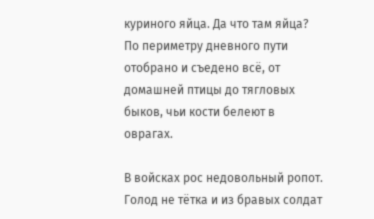куриного яйца. Да что там яйца? По периметру дневного пути отобрано и съедено всё, от домашней птицы до тягловых быков, чьи кости белеют в оврагах.

В войсках рос недовольный ропот. Голод не тётка и из бравых солдат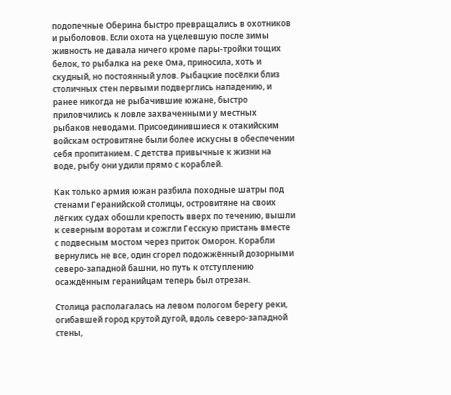подопечные Оберина быстро превращались в охотников и рыболовов. Если охота на уцелевшую после зимы живность не давала ничего кроме пары-тройки тощих белок, то рыбалка на реке Ома, приносила, хоть и скудный, но постоянный улов. Рыбацкие посёлки близ столичных стен первыми подверглись нападению, и ранее никогда не рыбачившие южане, быстро приловчились к ловле захваченными у местных рыбаков неводами. Присоединившиеся к отакийским войскам островитяне были более искусны в обеспечении себя пропитанием. С детства привычные к жизни на воде, рыбу они удили прямо с кораблей.

Как только армия южан разбила походные шатры под стенами Геранийской столицы, островитяне на своих лёгких судах обошли крепость вверх по течению, вышли к северным воротам и сожгли Гесскую пристань вместе с подвесным мостом через приток Оморон. Корабли вернулись не все, один сгорел подожжённый дозорными северо-западной башни, но путь к отступлению осаждённым геранийцам теперь был отрезан.

Столица располагалась на левом пологом берегу реки, огибавшей город крутой дугой, вдоль северо-западной стены,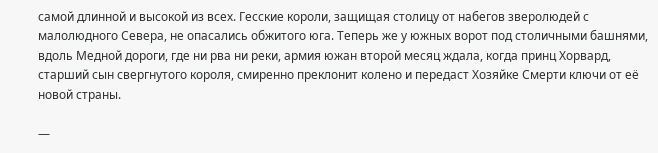самой длинной и высокой из всех. Гесские короли, защищая столицу от набегов зверолюдей с малолюдного Севера, не опасались обжитого юга. Теперь же у южных ворот под столичными башнями, вдоль Медной дороги, где ни рва ни реки, армия южан второй месяц ждала, когда принц Хорвард, старший сын свергнутого короля, смиренно преклонит колено и передаст Хозяйке Смерти ключи от её новой страны.

—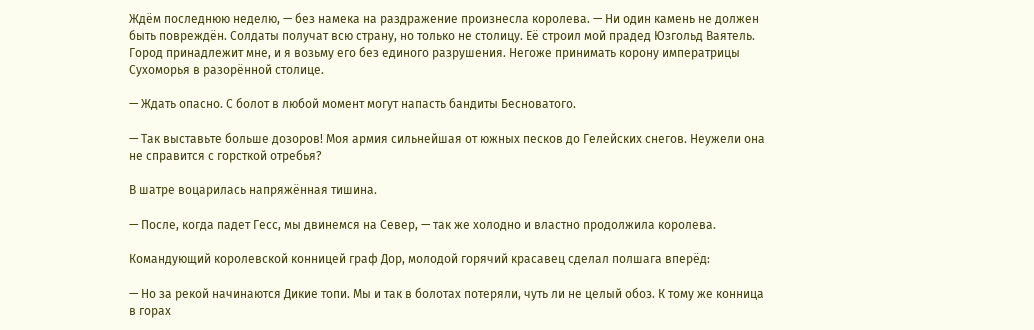Ждём последнюю неделю, — без намека на раздражение произнесла королева. — Ни один камень не должен быть повреждён. Солдаты получат всю страну, но только не столицу. Её строил мой прадед Юзгольд Ваятель. Город принадлежит мне, и я возьму его без единого разрушения. Негоже принимать корону императрицы Сухоморья в разорённой столице.

— Ждать опасно. С болот в любой момент могут напасть бандиты Бесноватого.

— Так выставьте больше дозоров! Моя армия сильнейшая от южных песков до Гелейских снегов. Неужели она не справится с горсткой отребья?

В шатре воцарилась напряжённая тишина.

— После, когда падет Гесс, мы двинемся на Север, — так же холодно и властно продолжила королева.

Командующий королевской конницей граф Дор, молодой горячий красавец сделал полшага вперёд:

— Но за рекой начинаются Дикие топи. Мы и так в болотах потеряли, чуть ли не целый обоз. К тому же конница в горах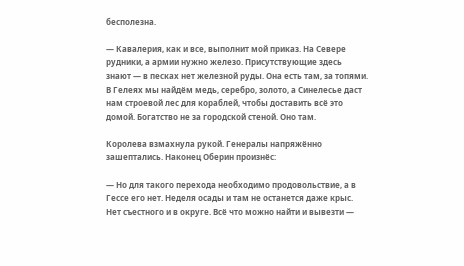бесполезна.

— Кавалерия, как и все, выполнит мой приказ. На Севере рудники, а армии нужно железо. Присутствующие здесь знают — в песках нет железной руды. Она есть там, за топями. В Гелеях мы найдём медь, серебро, золото, а Синелесье даст нам строевой лес для кораблей, чтобы доставить всё это домой. Богатство не за городской стеной. Оно там.

Королева взмахнула рукой. Генералы напряжённо зашептались. Наконец Оберин произнёс:

— Но для такого перехода необходимо продовольствие, а в Гессе его нет. Неделя осады и там не останется даже крыс. Нет съестного и в округе. Всё что можно найти и вывезти —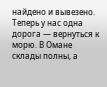найдено и вывезено. Теперь у нас одна дорога — вернуться к морю. В Омане склады полны, а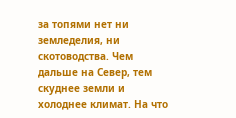за топями нет ни земледелия, ни скотоводства. Чем дальше на Север, тем скуднее земли и холоднее климат. На что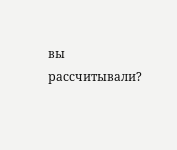вы рассчитывали?